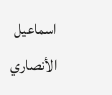اسماعيل الأنصاري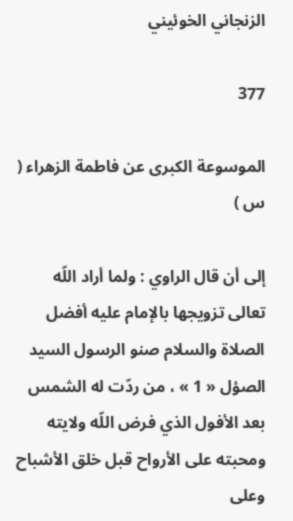الزنجاني الخوئيني

377

الموسوعة الكبرى عن فاطمة الزهراء ( س )

إلى أن قال الراوي : ولما أراد اللّه تعالى تزويجها بالإمام عليه أفضل الصلاة والسلام صنو الرسول السيد الصؤل « 1 » ، من ردّت له الشمس بعد الأفول الذي فرض اللّه ولايته ومحبته على الأرواح قبل خلق الأشباح وعلى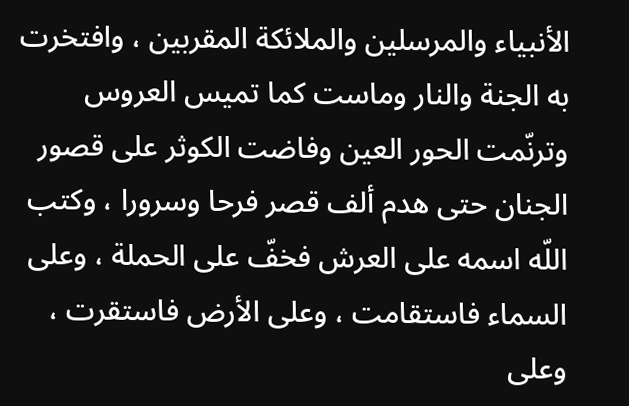الأنبياء والمرسلين والملائكة المقربين ، وافتخرت به الجنة والنار وماست كما تميس العروس وترنّمت الحور العين وفاضت الكوثر على قصور الجنان حتى هدم ألف قصر فرحا وسرورا ، وكتب اللّه اسمه على العرش فخفّ على الحملة ، وعلى السماء فاستقامت ، وعلى الأرض فاستقرت ، وعلى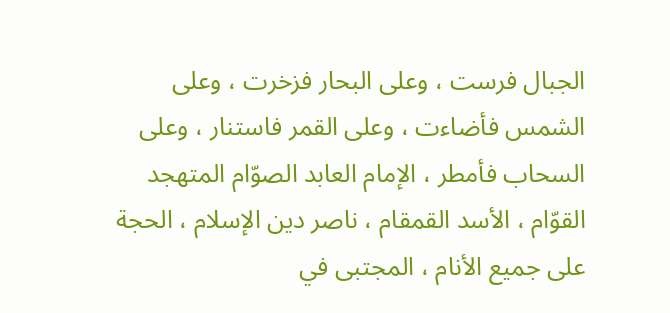الجبال فرست ، وعلى البحار فزخرت ، وعلى الشمس فأضاءت ، وعلى القمر فاستنار ، وعلى السحاب فأمطر ، الإمام العابد الصوّام المتهجد القوّام ، الأسد القمقام ، ناصر دين الإسلام ، الحجة على جميع الأنام ، المجتبى في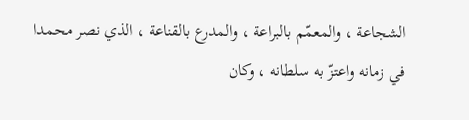الشجاعة ، والمعمّم بالبراعة ، والمدرع بالقناعة ، الذي نصر محمدا في زمانه واعتزّ به سلطانه ، وكان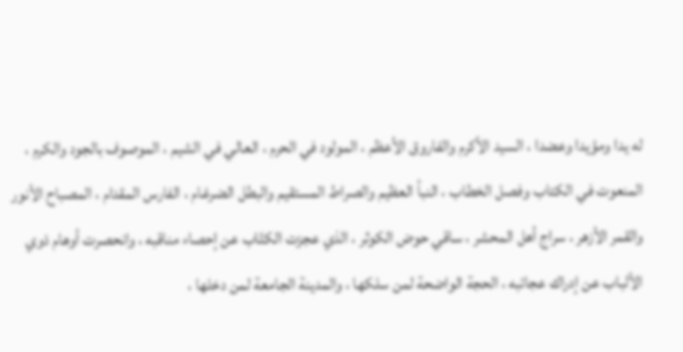له يدا ومؤيدا وعضدا ، السيد الأكرم والفاروق الأعظم ، المولود في الحرم ، العالي في الشيم ، الموصوف بالجود والكرم ، المنعوت في الكتاب وفصل الخطاب ، النبأ العظيم والصراط المستقيم والبطل الضرغام ، الفارس المقدام ، المصباح الأنور والقمر الأزهر ، سراج أهل المحشر ، ساقي حوض الكوثر ، الذي عجزت الكتّاب عن إحصاء مناقبه ، وانحصرت أوهام ذوي الألباب عن إدراك عجائبه ، الحجة الواضحة لمن سلكها ، والمدينة الجامعة لمن دخلها ،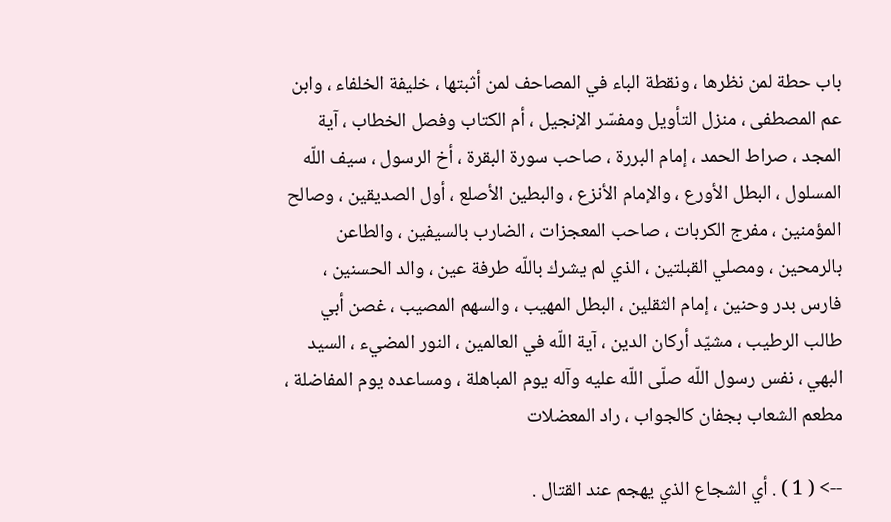باب حطة لمن نظرها ، ونقطة الباء في المصاحف لمن أثبتها ، خليفة الخلفاء ، وابن عم المصطفى ، منزل التأويل ومفسّر الإنجيل ، أم الكتاب وفصل الخطاب ، آية المجد ، صراط الحمد ، إمام البررة ، صاحب سورة البقرة ، أخ الرسول ، سيف اللّه المسلول ، البطل الأورع ، والإمام الأنزع ، والبطين الأصلع ، أول الصديقين ، وصالح المؤمنين ، مفرج الكربات ، صاحب المعجزات ، الضارب بالسيفين ، والطاعن بالرمحين ، ومصلي القبلتين ، الذي لم يشرك باللّه طرفة عين ، والد الحسنين ، فارس بدر وحنين ، إمام الثقلين ، البطل المهيب ، والسهم المصيب ، غصن أبي طالب الرطيب ، مشيّد أركان الدين ، آية اللّه في العالمين ، النور المضيء ، السيد البهي ، نفس رسول اللّه صلّى اللّه عليه وآله يوم المباهلة ، ومساعده يوم المفاضلة ، مطعم الشعاب بجفان كالجواب ، راد المعضلات

--> ( 1 ) . أي الشجاع الذي يهجم عند القتال .